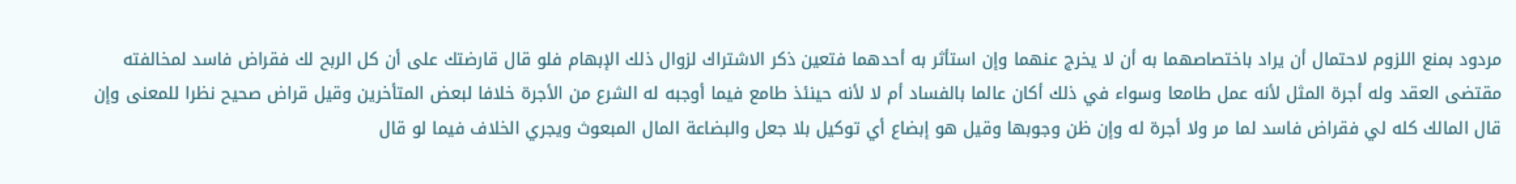مردود بمنع اللزوم لاحتمال أن يراد باختصاصهما به أن لا يخرج عنهما وإن استأثر به أحدهما فتعين ذكر الاشتراك لزوال ذلك الإبهام فلو قال قارضتك على أن كل الربح لك فقراض فاسد لمخالفته مقتضى العقد وله أجرة المثل لأنه عمل طامعا وسواء في ذلك أكان عالما بالفساد أم لا لأنه حينئذ طامع فيما أوجبه له الشرع من الأجرة خلافا لبعض المتأخرين وقيل قراض صحيح نظرا للمعنى وإن قال المالك كله لي فقراض فاسد لما مر ولا أجرة له وإن ظن وجوبها وقيل هو إبضاع أي توكيل بلا جعل والبضاعة المال المبعوث ويجري الخلاف فيما لو قال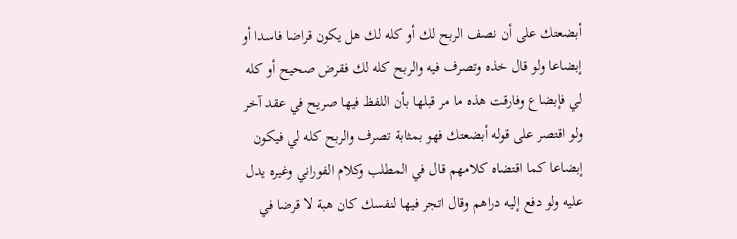أبضعتك على أن نصف الربح لك أو كله لك هل يكون قراضا فاسدا أو إبضاعا ولو قال خذه وتصرف فيه والربح كله لك فقرض صحيح أو كله لي فإبضاع وفارقت هذه ما مر قبلها بأن اللفظ فيها صريح في عقد آخر ولو اقتصر على قوله أبضعتك فهو بمثابة تصرف والربح كله لي فيكون إبضاعا كما اقتضاه كلامهم قال في المطلب وكلام الفوراني وغيره يدل عليه ولو دفع إليه دراهم وقال اتجر فيها لنفسك كان هبة لا قرضا في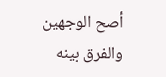أصح الوجهين والفرق بينه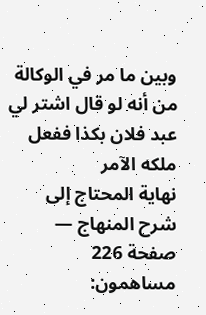وبين ما مر في الوكالة من أنه لو قال اشتر لي عبد فلان بكذا ففعل ملكه الآمر
نهاية المحتاج إلى شرح المنهاج — صفحة 226
مساهمون: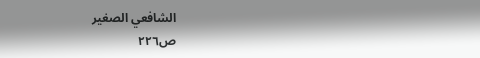الشافعي الصغير
ص٢٢٦